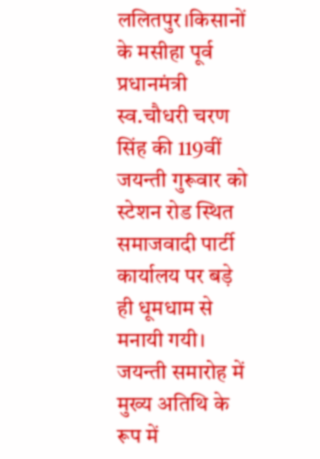ललितपुर।किसानों के मसीहा पूर्व प्रधानमंत्री स्व.चौधरी चरण सिंह की 119वीं जयन्ती गुरूवार को स्टेशन रोड स्थित समाजवादी पार्टी कार्यालय पर बड़े ही धूमधाम से मनायी गयी। जयन्ती समारोह में मुख्य अतिथि के रूप में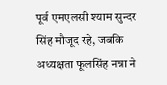पूर्व एमएलसी श्याम सुन्दर सिंह मौजूद रहे, जबकि अध्यक्षता फूलसिंह नन्ना ने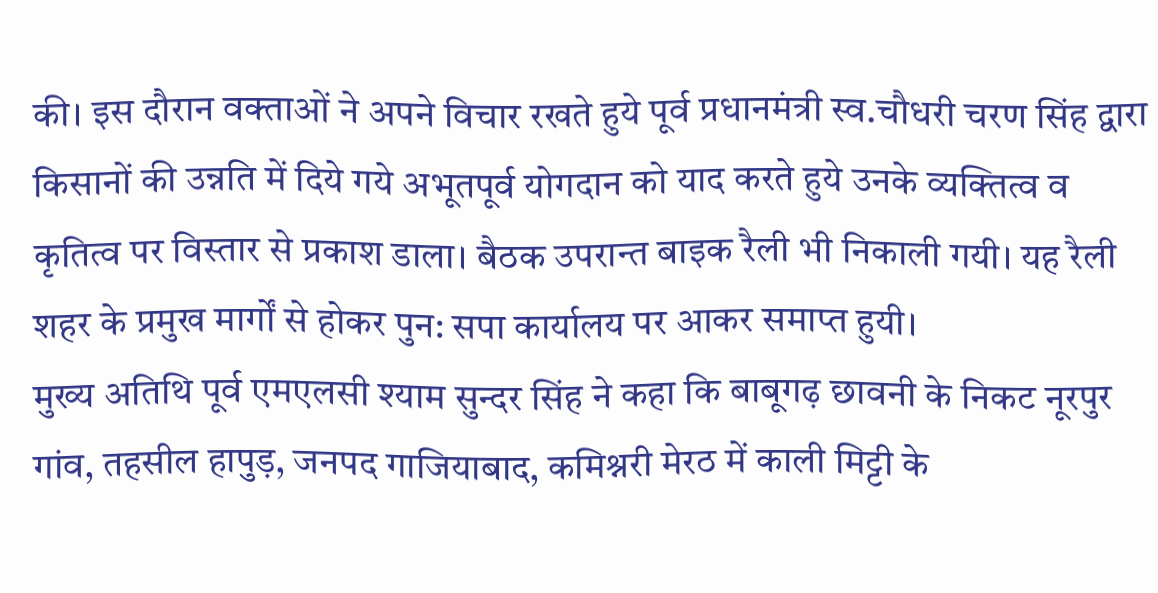की। इस दौरान वक्ताओं ने अपने विचार रखते हुये पूर्व प्रधानमंत्री स्व.चौधरी चरण सिंह द्वारा किसानों की उन्नति में दिये गये अभूतपूर्व योगदान को याद करते हुये उनके व्यक्तित्व व कृतित्व पर विस्तार से प्रकाश डाला। बैठक उपरान्त बाइक रैली भी निकाली गयी। यह रैली शहर के प्रमुख मार्गों से होकर पुन: सपा कार्यालय पर आकर समाप्त हुयी।
मुख्य अतिथि पूर्व एमएलसी श्याम सुन्दर सिंह ने कहा कि बाबूगढ़ छावनी के निकट नूरपुर गांव, तहसील हापुड़, जनपद गाजियाबाद, कमिश्नरी मेरठ में काली मिट्टी के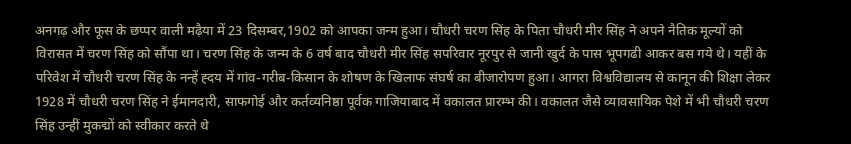अनगढ़ और फूस के छप्पर वाली मढ़ैया में 23 दिसम्बर,1902 को आपका जन्म हुआ। चौधरी चरण सिंह के पिता चौधरी मीर सिंह ने अपने नैतिक मूल्यों को विरासत में चरण सिंह को सौंपा था। चरण सिंह के जन्म के 6 वर्ष बाद चौधरी मीर सिंह सपरिवार नूरपुर से जानी खुर्द के पास भूपगढी आकर बस गये थे। यहीं के परिवेश में चौधरी चरण सिंह के नन्हें ह्दय में गांव-गरीब-किसान के शोषण के खिलाफ संघर्ष का बीजारोपण हुआ। आगरा विश्वविद्यालय से कानून की शिक्षा लेकर 1928 में चौधरी चरण सिंह ने ईमानदारी, साफगोई और कर्तव्यनिष्ठा पूर्वक गाजियाबाद में वकालत प्रारम्भ की। वकालत जैसे व्यावसायिक पेशे में भी चौधरी चरण सिंह उन्हीं मुकद्मों को स्वीकार करते थे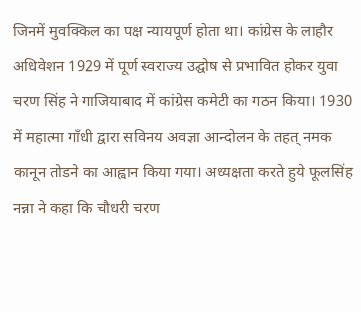जिनमें मुवक्किल का पक्ष न्यायपूर्ण होता था। कांग्रेस के लाहौर अधिवेशन 1929 में पूर्ण स्वराज्य उद्घोष से प्रभावित होकर युवा चरण सिंह ने गाजियाबाद में कांग्रेस कमेटी का गठन किया। 1930 में महात्मा गाँधी द्वारा सविनय अवज्ञा आन्दोलन के तहत् नमक कानून तोडने का आह्वान किया गया। अध्यक्षता करते हुये फूलसिंह नन्ना ने कहा कि चौधरी चरण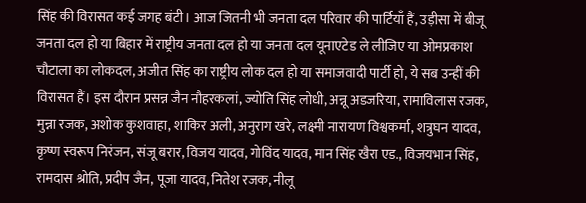सिंह की विरासत कई जगह बंटी। आज जितनी भी जनता दल परिवार की पार्टियाँ हैं, उड़ीसा में बीजू जनता दल हो या बिहार में राष्ट्रीय जनता दल हो या जनता दल यूनाएटेड ले लीजिए या ओमप्रकाश चौटाला का लोकदल, अजीत सिंह का राष्ट्रीय लोक दल हो या समाजवादी पार्टी हो, ये सब उन्हीं की विरासत हैं। इस दौरान प्रसन्न जैन नौहरकलां, ज्योति सिंह लोधी, अन्नू अडजरिया, रामाविलास रजक, मुन्ना रजक, अशोक कुशवाहा, शाकिर अली, अनुराग खरे, लक्ष्मी नारायण विश्वकर्मा, शत्रुघन यादव, कृष्ण स्वरूप निरंजन, संजू बरार, विजय यादव, गोविंद यादव, मान सिंह खैरा एड., विजयभान सिंह, रामदास श्रोति, प्रदीप जैन, पूजा यादव, नितेश रजक, नीलू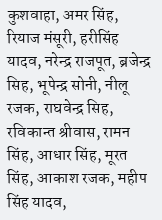कुशवाहा, अमर सिंह, रियाज मंसूरी, हरीसिंह यादव, नरेन्द्र राजपूत, ब्रजेन्द्र सिह, भूपेन्द्र सोनी, नीलू रजक, राघवेन्द्र सिह, रविकान्त श्रीवास, रामन सिंह, आधार सिंह, मूरत सिंह, आकाश रजक, महीप सिंह यादव,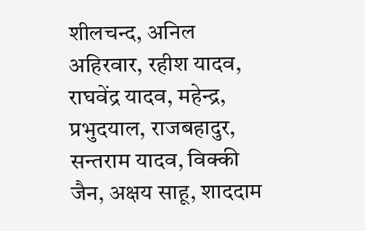शीलचन्द, अनिल अहिरवार, रहीश यादव, राघवेंद्र यादव, महेन्द्र, प्रभुदयाल, राजबहादुर, सन्तराम यादव, विक्की जैन, अक्षय साहू, शाददाम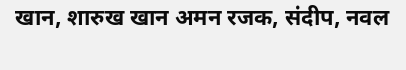खान, शारुख खान अमन रजक, संदीप, नवल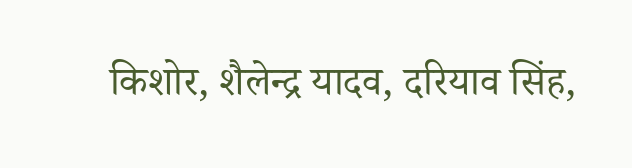किशोर, शैलेन्द्र यादव, दरियाव सिंह,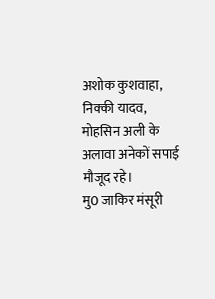अशोक कुशवाहा, निक्की यादव, मोहसिन अली के अलावा अनेकों सपाई मौजूद रहे।
मु0 जाकिर मंसूरी